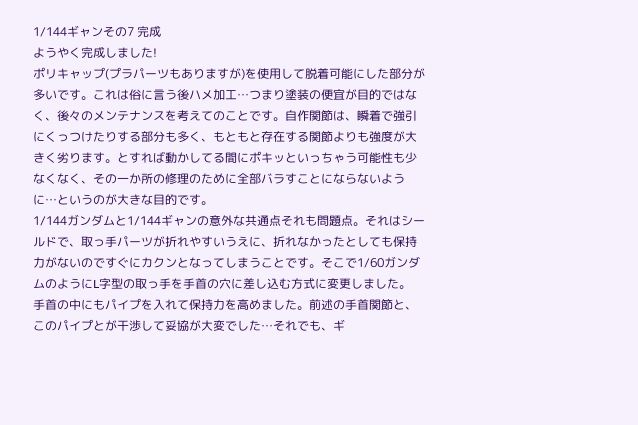1/144ギャンその7 完成
ようやく完成しました!
ポリキャップ(プラパーツもありますが)を使用して脱着可能にした部分が多いです。これは俗に言う後ハメ加工…つまり塗装の便宜が目的ではなく、後々のメンテナンスを考えてのことです。自作関節は、瞬着で強引にくっつけたりする部分も多く、もともと存在する関節よりも強度が大きく劣ります。とすれば動かしてる間にポキッといっちゃう可能性も少なくなく、その一か所の修理のために全部バラすことにならないように…というのが大きな目的です。
1/144ガンダムと1/144ギャンの意外な共通点それも問題点。それはシールドで、取っ手パーツが折れやすいうえに、折れなかったとしても保持力がないのですぐにカクンとなってしまうことです。そこで1/60ガンダムのようにL字型の取っ手を手首の穴に差し込む方式に変更しました。
手首の中にもパイプを入れて保持力を高めました。前述の手首関節と、このパイプとが干渉して妥協が大変でした…それでも、ギ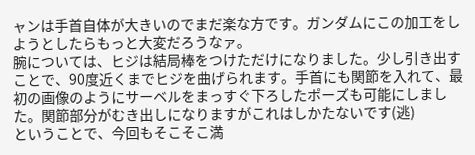ャンは手首自体が大きいのでまだ楽な方です。ガンダムにこの加工をしようとしたらもっと大変だろうなァ。
腕については、ヒジは結局棒をつけただけになりました。少し引き出すことで、90度近くまでヒジを曲げられます。手首にも関節を入れて、最初の画像のようにサーベルをまっすぐ下ろしたポーズも可能にしました。関節部分がむき出しになりますがこれはしかたないです(逃)
ということで、今回もそこそこ満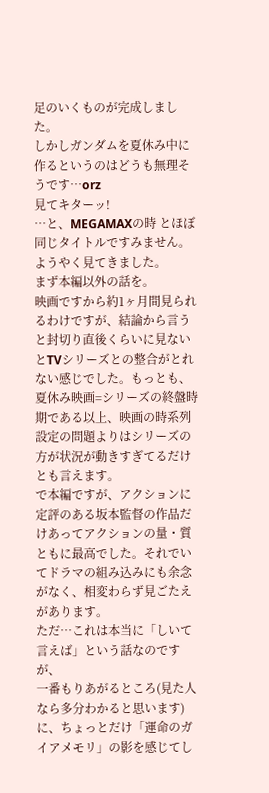足のいくものが完成しました。
しかしガンダムを夏休み中に作るというのはどうも無理そうです…orz
見てキターッ!
…と、MEGAMAXの時 とほぼ同じタイトルですみません。
ようやく見てきました。
まず本編以外の話を。
映画ですから約1ヶ月間見られるわけですが、結論から言うと封切り直後くらいに見ないとTVシリーズとの整合がとれない感じでした。もっとも、夏休み映画=シリーズの終盤時期である以上、映画の時系列設定の問題よりはシリーズの方が状況が動きすぎてるだけとも言えます。
で本編ですが、アクションに定評のある坂本監督の作品だけあってアクションの量・質ともに最高でした。それでいてドラマの組み込みにも余念がなく、相変わらず見ごたえがあります。
ただ…これは本当に「しいて言えば」という話なのですが、
一番もりあがるところ(見た人なら多分わかると思います)に、ちょっとだけ「運命のガイアメモリ」の影を感じてし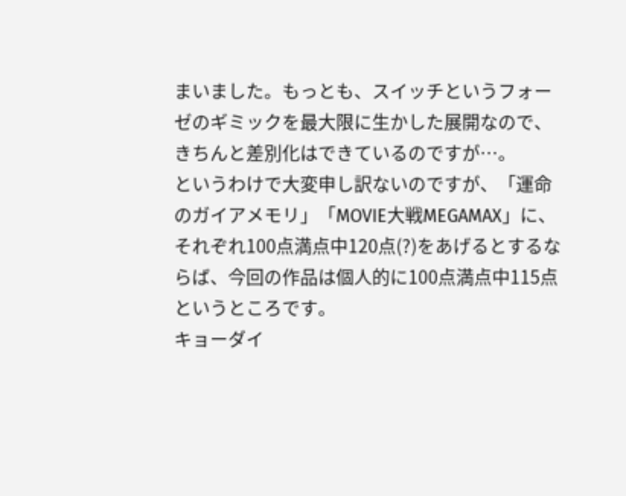まいました。もっとも、スイッチというフォーゼのギミックを最大限に生かした展開なので、きちんと差別化はできているのですが…。
というわけで大変申し訳ないのですが、「運命のガイアメモリ」「MOVIE大戦MEGAMAX」に、それぞれ100点満点中120点(?)をあげるとするならば、今回の作品は個人的に100点満点中115点というところです。
キョーダイ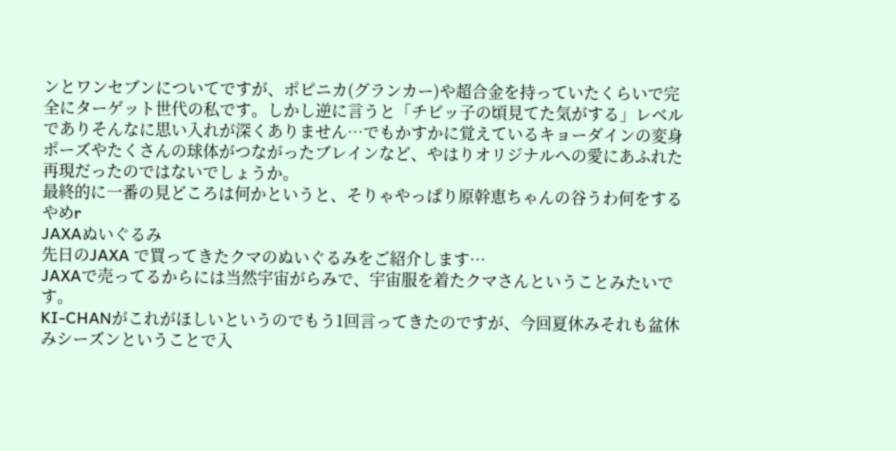ンとワンセブンについてですが、ポピニカ(グランカー)や超合金を持っていたくらいで完全にターゲット世代の私です。しかし逆に言うと「チビッ子の頃見てた気がする」レベルでありそんなに思い入れが深くありません…でもかすかに覚えているキョーダインの変身ポーズやたくさんの球体がつながったブレインなど、やはりオリジナルへの愛にあふれた再現だったのではないでしょうか。
最終的に一番の見どころは何かというと、そりゃやっぱり原幹恵ちゃんの谷うわ何をするやめr
JAXAぬいぐるみ
先日のJAXA で買ってきたクマのぬいぐるみをご紹介します…
JAXAで売ってるからには当然宇宙がらみで、宇宙服を着たクマさんということみたいです。
KI-CHANがこれがほしいというのでもう1回言ってきたのですが、今回夏休みそれも盆休みシーズンということで入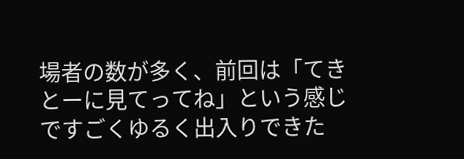場者の数が多く、前回は「てきとーに見てってね」という感じですごくゆるく出入りできた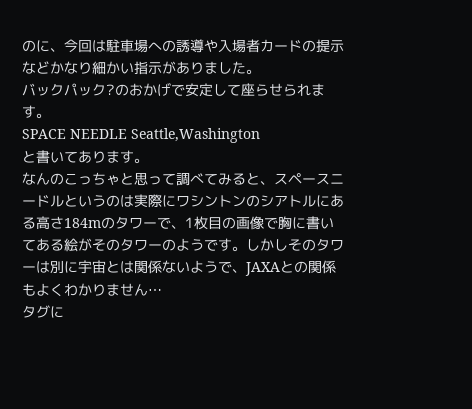のに、今回は駐車場への誘導や入場者カードの提示などかなり細かい指示がありました。
バックパック?のおかげで安定して座らせられます。
SPACE NEEDLE Seattle,Washington
と書いてあります。
なんのこっちゃと思って調べてみると、スペースニードルというのは実際にワシントンのシアトルにある高さ184mのタワーで、1枚目の画像で胸に書いてある絵がそのタワーのようです。しかしそのタワーは別に宇宙とは関係ないようで、JAXAとの関係もよくわかりません…
タグに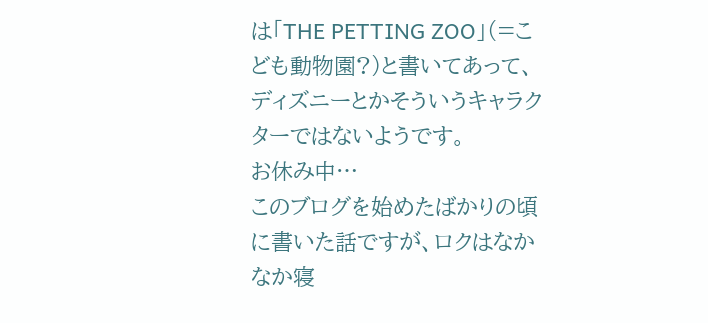は「THE PETTING ZOO」(=こども動物園?)と書いてあって、ディズニーとかそういうキャラクターではないようです。
お休み中…
このブログを始めたばかりの頃に書いた話ですが、ロクはなかなか寝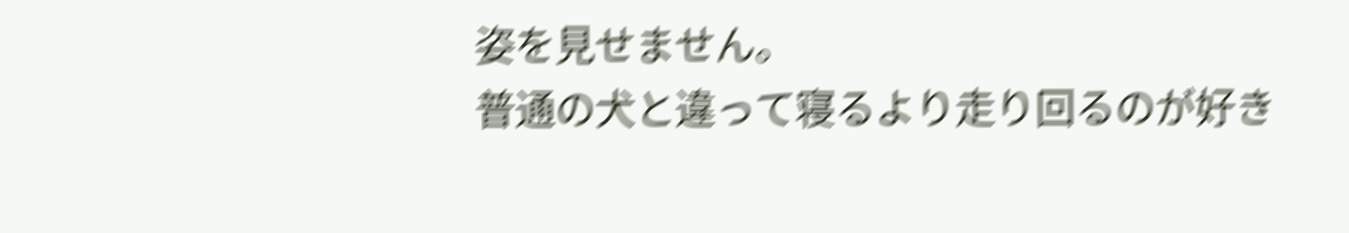姿を見せません。
普通の犬と違って寝るより走り回るのが好き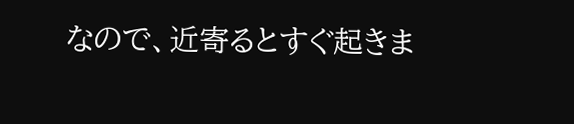なので、近寄るとすぐ起きま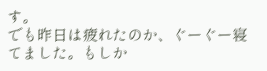す。
でも昨日は疲れたのか、ぐーぐー寝てました。もしか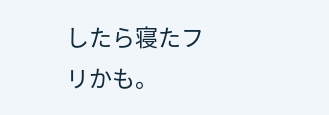したら寝たフリかも。